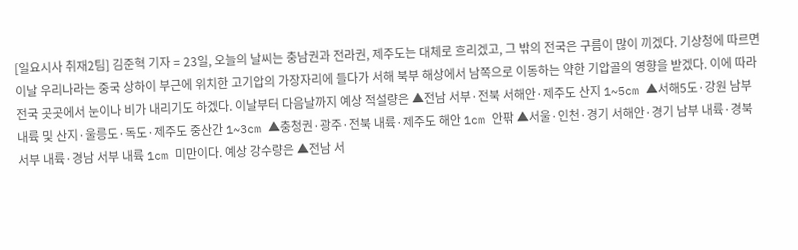[일요시사 취재2팀] 김준혁 기자 = 23일, 오늘의 날씨는 충남권과 전라권, 제주도는 대체로 흐리겠고, 그 밖의 전국은 구름이 많이 끼겠다. 기상청에 따르면 이날 우리나라는 중국 상하이 부근에 위치한 고기압의 가장자리에 들다가 서해 북부 해상에서 남쪽으로 이동하는 약한 기압골의 영향을 받겠다. 이에 따라 전국 곳곳에서 눈이나 비가 내리기도 하겠다. 이날부터 다음날까지 예상 적설량은 ▲전남 서부·전북 서해안·제주도 산지 1~5cm ▲서해5도·강원 남부 내륙 및 산지·울릉도·독도·제주도 중산간 1~3cm ▲충청권·광주·전북 내륙·제주도 해안 1cm 안팎 ▲서울·인천·경기 서해안·경기 남부 내륙·경북 서부 내륙·경남 서부 내륙 1cm 미만이다. 예상 강수량은 ▲전남 서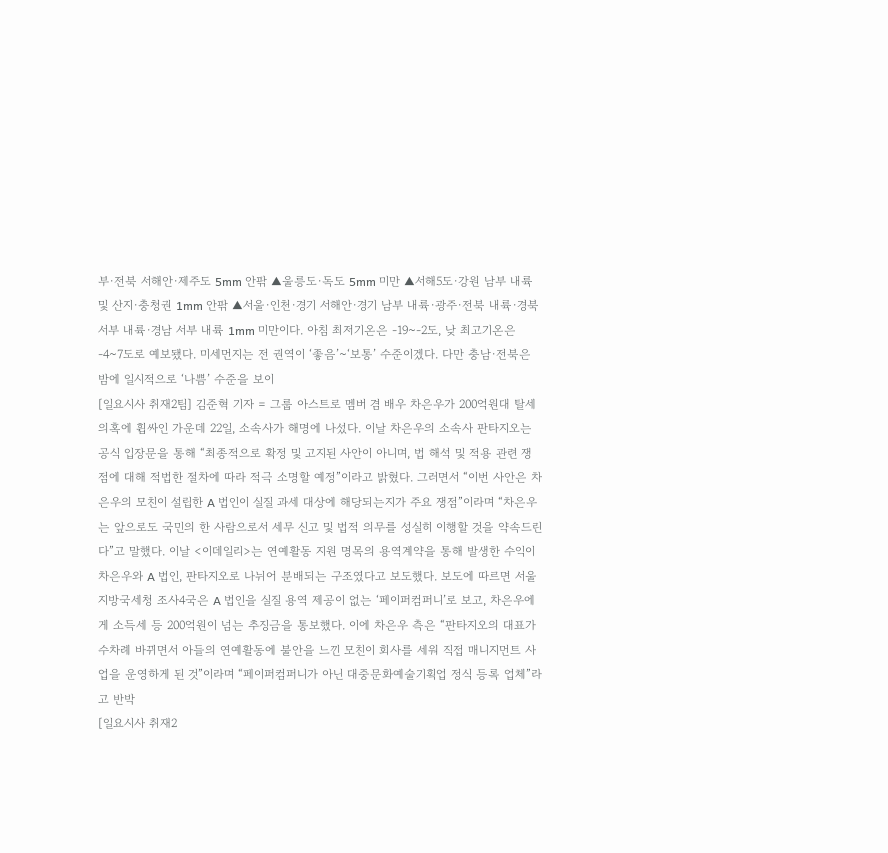부·전북 서해안·제주도 5mm 안팎 ▲울릉도·독도 5mm 미만 ▲서해5도·강원 남부 내륙 및 산지·충청권 1mm 안팎 ▲서울·인천·경기 서해안·경기 남부 내륙·광주·전북 내륙·경북 서부 내륙·경남 서부 내륙 1mm 미만이다. 아침 최저기온은 -19~-2도, 낮 최고기온은 -4~7도로 예보됐다. 미세먼지는 전 권역이 ‘좋음’~‘보통’ 수준이겠다. 다만 충남·전북은 밤에 일시적으로 ‘나쁨’ 수준을 보이
[일요시사 취재2팀] 김준혁 기자 = 그룹 아스트로 멤버 겸 배우 차은우가 200억원대 탈세 의혹에 휩싸인 가운데 22일, 소속사가 해명에 나섰다. 이날 차은우의 소속사 판타지오는 공식 입장문을 통해 “최종적으로 확정 및 고지된 사안이 아니며, 법 해석 및 적용 관련 쟁점에 대해 적법한 절차에 따라 적극 소명할 예정”이라고 밝혔다. 그러면서 “이번 사안은 차은우의 모친이 설립한 A 법인이 실질 과세 대상에 해당되는지가 주요 쟁점”이라며 “차은우는 앞으로도 국민의 한 사람으로서 세무 신고 및 법적 의무를 성실히 이행할 것을 약속드린다”고 말했다. 이날 <이데일리>는 연예활동 지원 명목의 용역계약을 통해 발생한 수익이 차은우와 A 법인, 판타지오로 나뉘어 분배되는 구조였다고 보도했다. 보도에 따르면 서울지방국세청 조사4국은 A 법인을 실질 용역 제공이 없는 ‘페이퍼컴퍼니’로 보고, 차은우에게 소득세 등 200억원이 넘는 추징금을 통보했다. 이에 차은우 측은 “판타지오의 대표가 수차례 바뀌면서 아들의 연예활동에 불안을 느낀 모친이 회사를 세워 직접 매니지먼트 사업을 운영하게 된 것”이라며 “페이퍼컴퍼니가 아닌 대중문화예술기획업 정식 등록 업체”라고 반박
[일요시사 취재2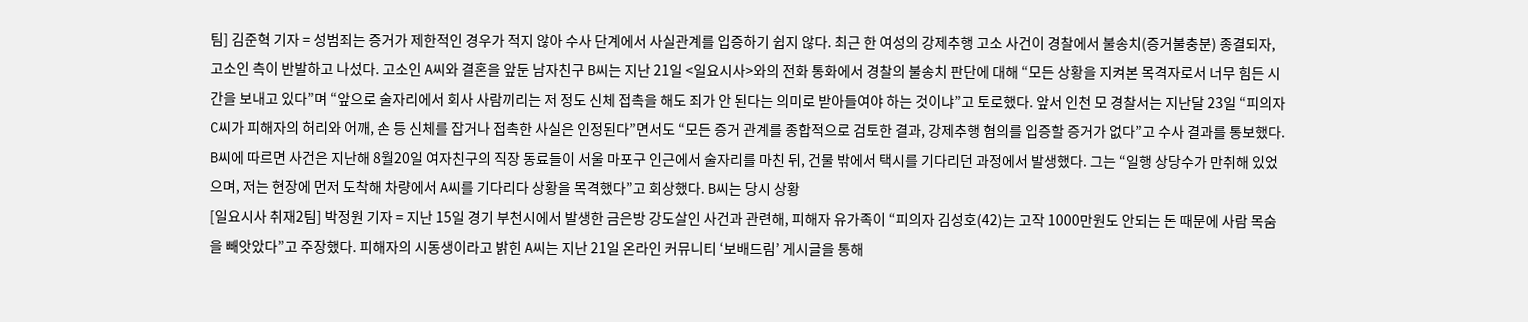팀] 김준혁 기자 = 성범죄는 증거가 제한적인 경우가 적지 않아 수사 단계에서 사실관계를 입증하기 쉽지 않다. 최근 한 여성의 강제추행 고소 사건이 경찰에서 불송치(증거불충분) 종결되자, 고소인 측이 반발하고 나섰다. 고소인 A씨와 결혼을 앞둔 남자친구 B씨는 지난 21일 <일요시사>와의 전화 통화에서 경찰의 불송치 판단에 대해 “모든 상황을 지켜본 목격자로서 너무 힘든 시간을 보내고 있다”며 “앞으로 술자리에서 회사 사람끼리는 저 정도 신체 접촉을 해도 죄가 안 된다는 의미로 받아들여야 하는 것이냐”고 토로했다. 앞서 인천 모 경찰서는 지난달 23일 “피의자 C씨가 피해자의 허리와 어깨, 손 등 신체를 잡거나 접촉한 사실은 인정된다”면서도 “모든 증거 관계를 종합적으로 검토한 결과, 강제추행 혐의를 입증할 증거가 없다”고 수사 결과를 통보했다. B씨에 따르면 사건은 지난해 8월20일 여자친구의 직장 동료들이 서울 마포구 인근에서 술자리를 마친 뒤, 건물 밖에서 택시를 기다리던 과정에서 발생했다. 그는 “일행 상당수가 만취해 있었으며, 저는 현장에 먼저 도착해 차량에서 A씨를 기다리다 상황을 목격했다”고 회상했다. B씨는 당시 상황
[일요시사 취재2팀] 박정원 기자 = 지난 15일 경기 부천시에서 발생한 금은방 강도살인 사건과 관련해, 피해자 유가족이 “피의자 김성호(42)는 고작 1000만원도 안되는 돈 때문에 사람 목숨을 빼앗았다”고 주장했다. 피해자의 시동생이라고 밝힌 A씨는 지난 21일 온라인 커뮤니티 ‘보배드림’ 게시글을 통해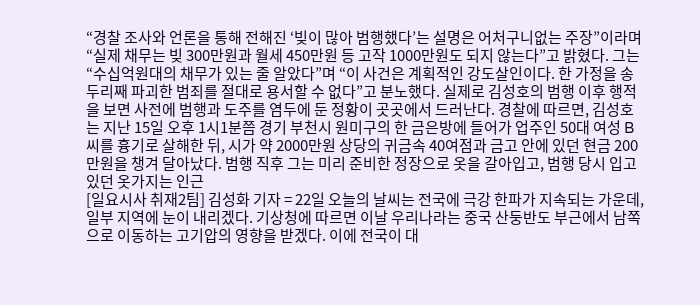“경찰 조사와 언론을 통해 전해진 ‘빚이 많아 범행했다’는 설명은 어처구니없는 주장”이라며 “실제 채무는 빚 300만원과 월세 450만원 등 고작 1000만원도 되지 않는다”고 밝혔다. 그는 “수십억원대의 채무가 있는 줄 알았다”며 “이 사건은 계획적인 강도살인이다. 한 가정을 송두리째 파괴한 범죄를 절대로 용서할 수 없다”고 분노했다. 실제로 김성호의 범행 이후 행적을 보면 사전에 범행과 도주를 염두에 둔 정황이 곳곳에서 드러난다. 경찰에 따르면, 김성호는 지난 15일 오후 1시1분쯤 경기 부천시 원미구의 한 금은방에 들어가 업주인 50대 여성 B씨를 흉기로 살해한 뒤, 시가 약 2000만원 상당의 귀금속 40여점과 금고 안에 있던 현금 200만원을 챙겨 달아났다. 범행 직후 그는 미리 준비한 정장으로 옷을 갈아입고, 범행 당시 입고 있던 옷가지는 인근
[일요시사 취재2팀] 김성화 기자 = 22일 오늘의 날씨는 전국에 극강 한파가 지속되는 가운데, 일부 지역에 눈이 내리겠다. 기상청에 따르면 이날 우리나라는 중국 산둥반도 부근에서 남쪽으로 이동하는 고기압의 영향을 받겠다. 이에 전국이 대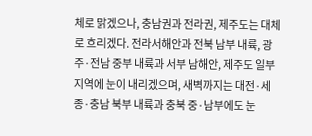체로 맑겠으나, 충남권과 전라권, 제주도는 대체로 흐리겠다. 전라서해안과 전북 남부 내륙, 광주·전남 중부 내륙과 서부 남해안, 제주도 일부 지역에 눈이 내리겠으며, 새벽까지는 대전·세종·충남 북부 내륙과 충북 중·남부에도 눈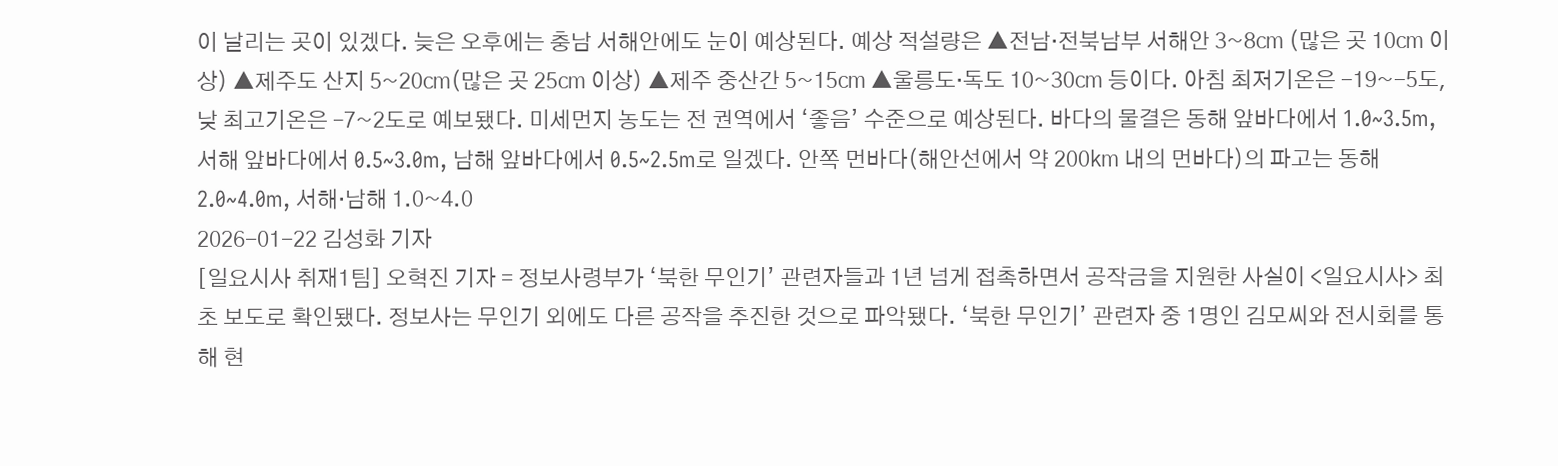이 날리는 곳이 있겠다. 늦은 오후에는 충남 서해안에도 눈이 예상된다. 예상 적설량은 ▲전남·전북남부 서해안 3~8㎝ (많은 곳 10㎝ 이상) ▲제주도 산지 5~20㎝(많은 곳 25㎝ 이상) ▲제주 중산간 5~15㎝ ▲울릉도·독도 10~30㎝ 등이다. 아침 최저기온은 -19~-5도, 낮 최고기온은 –7~2도로 예보됐다. 미세먼지 농도는 전 권역에서 ‘좋음’ 수준으로 예상된다. 바다의 물결은 동해 앞바다에서 1.0~3.5m, 서해 앞바다에서 0.5~3.0m, 남해 앞바다에서 0.5~2.5m로 일겠다. 안쪽 먼바다(해안선에서 약 200㎞ 내의 먼바다)의 파고는 동해 2.0~4.0m, 서해·남해 1.0~4.0
2026-01-22 김성화 기자
[일요시사 취재1팀] 오혁진 기자 = 정보사령부가 ‘북한 무인기’ 관련자들과 1년 넘게 접촉하면서 공작금을 지원한 사실이 <일요시사> 최초 보도로 확인됐다. 정보사는 무인기 외에도 다른 공작을 추진한 것으로 파악됐다. ‘북한 무인기’ 관련자 중 1명인 김모씨와 전시회를 통해 현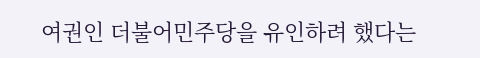여권인 더불어민주당을 유인하려 했다는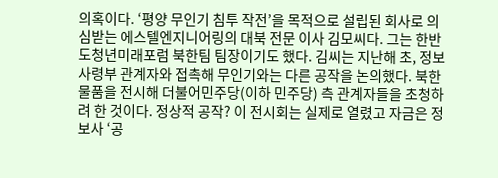의혹이다. ‘평양 무인기 침투 작전’을 목적으로 설립된 회사로 의심받는 에스텔엔지니어링의 대북 전문 이사 김모씨다. 그는 한반도청년미래포럼 북한팀 팀장이기도 했다. 김씨는 지난해 초, 정보사령부 관계자와 접촉해 무인기와는 다른 공작을 논의했다. 북한 물품을 전시해 더불어민주당(이하 민주당) 측 관계자들을 초청하려 한 것이다. 정상적 공작? 이 전시회는 실제로 열렸고 자금은 정보사 ‘공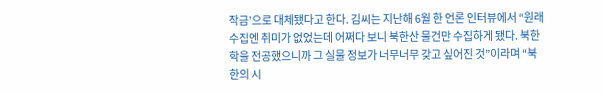작금’으로 대체됐다고 한다. 김씨는 지난해 6월 한 언론 인터뷰에서 “원래 수집엔 취미가 없었는데 어쩌다 보니 북한산 물건만 수집하게 됐다. 북한학을 전공했으니까 그 실물 정보가 너무너무 갖고 싶어진 것”이라며 “북한의 시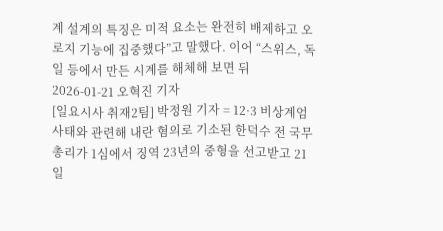계 설계의 특징은 미적 요소는 완전히 배제하고 오로지 기능에 집중했다”고 말했다. 이어 “스위스, 독일 등에서 만든 시계를 해체해 보면 뒤
2026-01-21 오혁진 기자
[일요시사 취재2팀] 박정원 기자 = 12·3 비상계엄 사태와 관련해 내란 혐의로 기소된 한덕수 전 국무총리가 1심에서 징역 23년의 중형을 선고받고 21일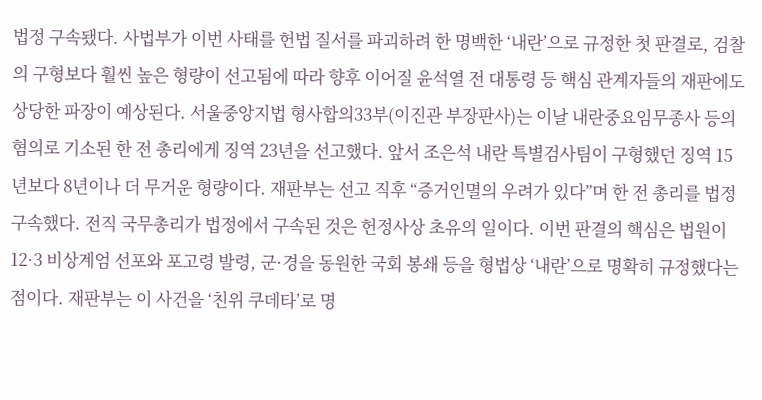법정 구속됐다. 사법부가 이번 사태를 헌법 질서를 파괴하려 한 명백한 ‘내란’으로 규정한 첫 판결로, 검찰의 구형보다 훨씬 높은 형량이 선고됨에 따라 향후 이어질 윤석열 전 대통령 등 핵심 관계자들의 재판에도 상당한 파장이 예상된다. 서울중앙지법 형사합의33부(이진관 부장판사)는 이날 내란중요임무종사 등의 혐의로 기소된 한 전 총리에게 징역 23년을 선고했다. 앞서 조은석 내란 특별검사팀이 구형했던 징역 15년보다 8년이나 더 무거운 형량이다. 재판부는 선고 직후 “증거인멸의 우려가 있다”며 한 전 총리를 법정 구속했다. 전직 국무총리가 법정에서 구속된 것은 헌정사상 초유의 일이다. 이번 판결의 핵심은 법원이 12·3 비상계엄 선포와 포고령 발령, 군·경을 동원한 국회 봉쇄 등을 형법상 ‘내란’으로 명확히 규정했다는 점이다. 재판부는 이 사건을 ‘친위 쿠데타’로 명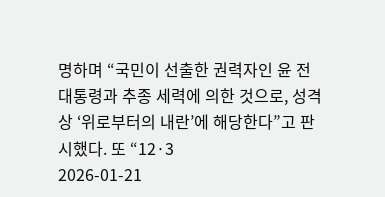명하며 “국민이 선출한 권력자인 윤 전 대통령과 추종 세력에 의한 것으로, 성격상 ‘위로부터의 내란’에 해당한다”고 판시했다. 또 “12·3
2026-01-21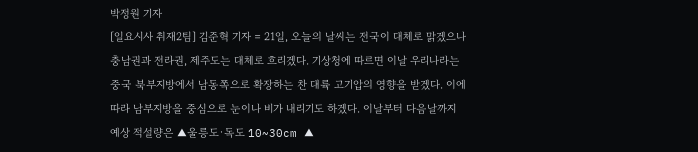박정원 기자
[일요시사 취재2팀] 김준혁 기자 = 21일, 오늘의 날씨는 전국이 대체로 맑겠으나 충남권과 전라권, 제주도는 대체로 흐리겠다. 기상청에 따르면 이날 우리나라는 중국 북부지방에서 남동쪽으로 확장하는 찬 대륙 고기압의 영향을 받겠다. 이에 따라 남부지방을 중심으로 눈이나 비가 내리기도 하겠다. 이날부터 다음날까지 예상 적설량은 ▲울릉도·독도 10~30cm ▲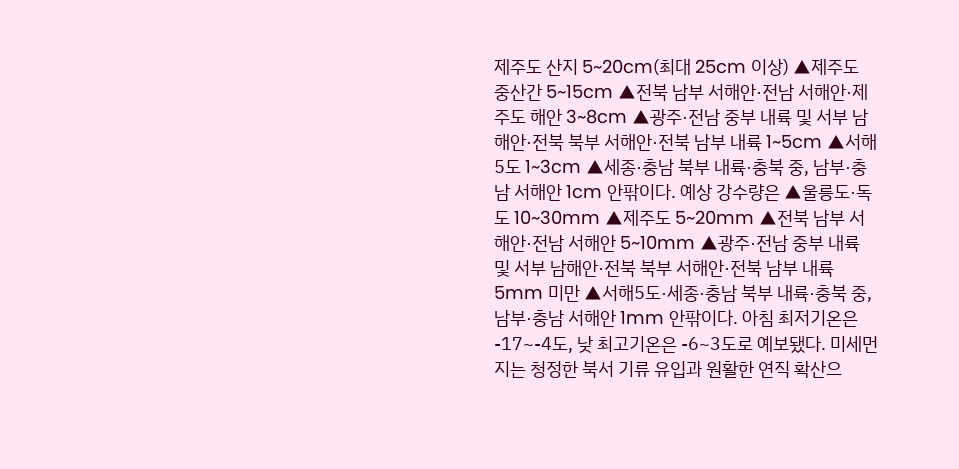제주도 산지 5~20cm(최대 25cm 이상) ▲제주도 중산간 5~15cm ▲전북 남부 서해안·전남 서해안·제주도 해안 3~8cm ▲광주·전남 중부 내륙 및 서부 남해안·전북 북부 서해안·전북 남부 내륙 1~5cm ▲서해5도 1~3cm ▲세종·충남 북부 내륙·충북 중, 남부·충남 서해안 1cm 안팎이다. 예상 강수량은 ▲울릉도·독도 10~30mm ▲제주도 5~20mm ▲전북 남부 서해안·전남 서해안 5~10mm ▲광주·전남 중부 내륙 및 서부 남해안·전북 북부 서해안·전북 남부 내륙 5mm 미만 ▲서해5도·세종·충남 북부 내륙·충북 중, 남부·충남 서해안 1mm 안팎이다. 아침 최저기온은 -17~-4도, 낮 최고기온은 -6~3도로 예보됐다. 미세먼지는 청정한 북서 기류 유입과 원활한 연직 확산으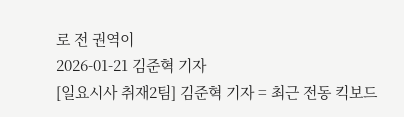로 전 권역이
2026-01-21 김준혁 기자
[일요시사 취재2팀] 김준혁 기자 = 최근 전동 킥보드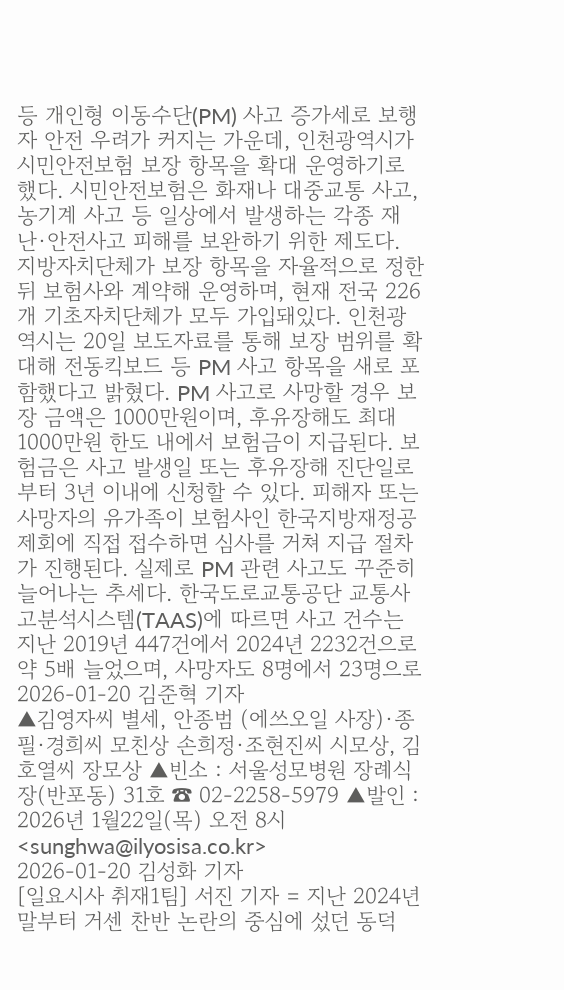등 개인형 이동수단(PM) 사고 증가세로 보행자 안전 우려가 커지는 가운데, 인천광역시가 시민안전보험 보장 항목을 확대 운영하기로 했다. 시민안전보험은 화재나 대중교통 사고, 농기계 사고 등 일상에서 발생하는 각종 재난·안전사고 피해를 보완하기 위한 제도다. 지방자치단체가 보장 항목을 자율적으로 정한 뒤 보험사와 계약해 운영하며, 현재 전국 226개 기초자치단체가 모두 가입돼있다. 인천광역시는 20일 보도자료를 통해 보장 범위를 확대해 전동킥보드 등 PM 사고 항목을 새로 포함했다고 밝혔다. PM 사고로 사망할 경우 보장 금액은 1000만원이며, 후유장해도 최대 1000만원 한도 내에서 보험금이 지급된다. 보험금은 사고 발생일 또는 후유장해 진단일로부터 3년 이내에 신청할 수 있다. 피해자 또는 사망자의 유가족이 보험사인 한국지방재정공제회에 직접 접수하면 심사를 거쳐 지급 절차가 진행된다. 실제로 PM 관련 사고도 꾸준히 늘어나는 추세다. 한국도로교통공단 교통사고분석시스템(TAAS)에 따르면 사고 건수는 지난 2019년 447건에서 2024년 2232건으로 약 5배 늘었으며, 사망자도 8명에서 23명으로
2026-01-20 김준혁 기자
▲김영자씨 별세, 안종범 (에쓰오일 사장)·종필·경희씨 모친상 손희정·조현진씨 시모상, 김호열씨 장모상 ▲빈소 : 서울성모병원 장례식장(반포동) 31호 ☎ 02-2258-5979 ▲발인 : 2026년 1월22일(목) 오전 8시 <sunghwa@ilyosisa.co.kr>
2026-01-20 김성화 기자
[일요시사 취재1팀] 서진 기자 = 지난 2024년 말부터 거센 찬반 논란의 중심에 섰던 동덕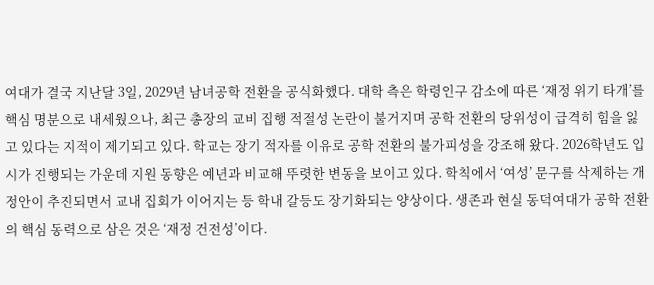여대가 결국 지난달 3일, 2029년 남녀공학 전환을 공식화했다. 대학 측은 학령인구 감소에 따른 ‘재정 위기 타개’를 핵심 명분으로 내세웠으나, 최근 총장의 교비 집행 적절성 논란이 불거지며 공학 전환의 당위성이 급격히 힘을 잃고 있다는 지적이 제기되고 있다. 학교는 장기 적자를 이유로 공학 전환의 불가피성을 강조해 왔다. 2026학년도 입시가 진행되는 가운데 지원 동향은 예년과 비교해 뚜렷한 변동을 보이고 있다. 학칙에서 ‘여성’ 문구를 삭제하는 개정안이 추진되면서 교내 집회가 이어지는 등 학내 갈등도 장기화되는 양상이다. 생존과 현실 동덕여대가 공학 전환의 핵심 동력으로 삼은 것은 ‘재정 건전성’이다.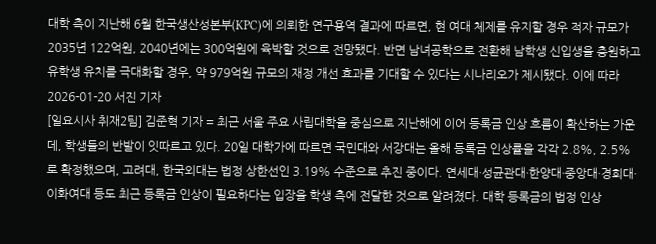대학 측이 지난해 6월 한국생산성본부(KPC)에 의뢰한 연구용역 결과에 따르면, 현 여대 체제를 유지할 경우 적자 규모가 2035년 122억원, 2040년에는 300억원에 육박할 것으로 전망됐다. 반면 남녀공학으로 전환해 남학생 신입생을 충원하고 유학생 유치를 극대화할 경우, 약 979억원 규모의 재정 개선 효과를 기대할 수 있다는 시나리오가 제시됐다. 이에 따라
2026-01-20 서진 기자
[일요시사 취재2팀] 김준혁 기자 = 최근 서울 주요 사립대학을 중심으로 지난해에 이어 등록금 인상 흐름이 확산하는 가운데, 학생들의 반발이 잇따르고 있다. 20일 대학가에 따르면 국민대와 서강대는 올해 등록금 인상률을 각각 2.8%, 2.5%로 확정했으며, 고려대, 한국외대는 법정 상한선인 3.19% 수준으로 추진 중이다. 연세대·성균관대·한양대·중앙대·경희대·이화여대 등도 최근 등록금 인상이 필요하다는 입장을 학생 측에 전달한 것으로 알려졌다. 대학 등록금의 법정 인상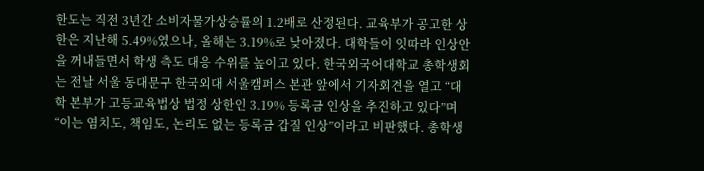한도는 직전 3년간 소비자물가상승률의 1.2배로 산정된다. 교육부가 공고한 상한은 지난해 5.49%였으나, 올해는 3.19%로 낮아졌다. 대학들이 잇따라 인상안을 꺼내들면서 학생 측도 대응 수위를 높이고 있다. 한국외국어대학교 총학생회는 전날 서울 동대문구 한국외대 서울캠퍼스 본관 앞에서 기자회견을 열고 “대학 본부가 고등교육법상 법정 상한인 3.19% 등록금 인상을 추진하고 있다”며 “이는 염치도, 책임도, 논리도 없는 등록금 갑질 인상”이라고 비판했다. 총학생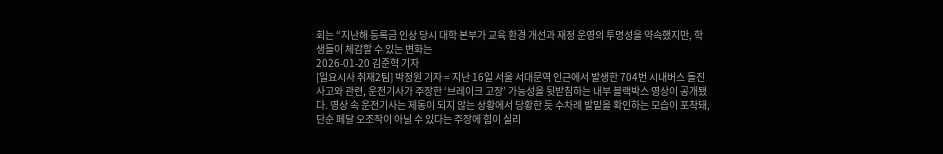회는 “지난해 등록금 인상 당시 대학 본부가 교육 환경 개선과 재정 운영의 투명성을 약속했지만, 학생들이 체감할 수 있는 변화는
2026-01-20 김준혁 기자
[일요시사 취재2팀] 박정원 기자 = 지난 16일 서울 서대문역 인근에서 발생한 704번 시내버스 돌진 사고와 관련, 운전기사가 주장한 ‘브레이크 고장’ 가능성을 뒷받침하는 내부 블랙박스 영상이 공개됐다. 영상 속 운전기사는 제동이 되지 않는 상황에서 당황한 듯 수차례 발밑을 확인하는 모습이 포착돼, 단순 페달 오조작이 아닐 수 있다는 주장에 힘이 실리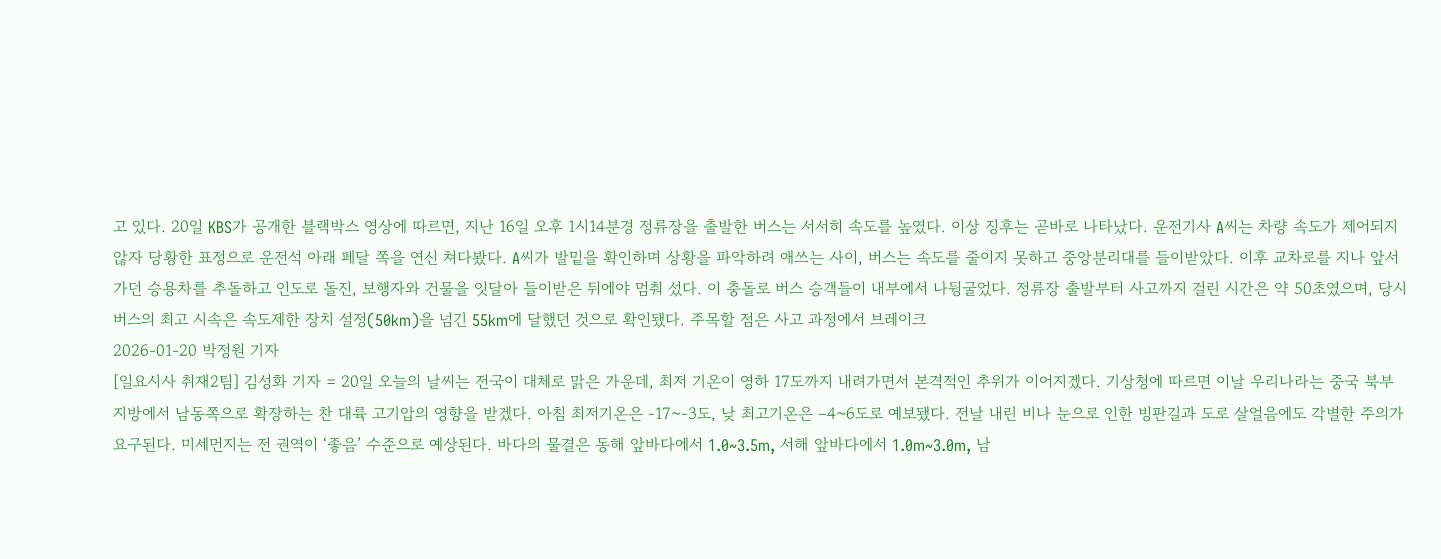고 있다. 20일 KBS가 공개한 블랙박스 영상에 따르면, 지난 16일 오후 1시14분경 정류장을 출발한 버스는 서서히 속도를 높였다. 이상 징후는 곧바로 나타났다. 운전기사 A씨는 차량 속도가 제어되지 않자 당황한 표정으로 운전석 아래 페달 쪽을 연신 쳐다봤다. A씨가 발밑을 확인하며 상황을 파악하려 애쓰는 사이, 버스는 속도를 줄이지 못하고 중앙분리대를 들이받았다. 이후 교차로를 지나 앞서가던 승용차를 추돌하고 인도로 돌진, 보행자와 건물을 잇달아 들이받은 뒤에야 멈춰 섰다. 이 충돌로 버스 승객들이 내부에서 나뒹굴었다. 정류장 출발부터 사고까지 걸린 시간은 약 50초였으며, 당시 버스의 최고 시속은 속도제한 장치 설정(50km)을 넘긴 55km에 달했던 것으로 확인됐다. 주목할 점은 사고 과정에서 브레이크
2026-01-20 박정원 기자
[일요시사 취재2팀] 김성화 기자 = 20일 오늘의 날씨는 전국이 대체로 맑은 가운데, 최저 기온이 영하 17도까지 내려가면서 본격적인 추위가 이어지겠다. 기상청에 따르면 이날 우리나라는 중국 북부 지방에서 남동쪽으로 확장하는 찬 대륙 고기압의 영향을 받겠다. 아침 최저기온은 -17~-3도, 낮 최고기온은 –4~6도로 예보됐다. 전날 내린 비나 눈으로 인한 빙판길과 도로 살얼음에도 각별한 주의가 요구된다. 미세먼지는 전 권역이 ‘좋음’ 수준으로 예상된다. 바다의 물결은 동해 앞바다에서 1.0~3.5m, 서해 앞바다에서 1.0m~3.0m, 남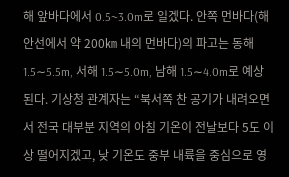해 앞바다에서 0.5~3.0m로 일겠다. 안쪽 먼바다(해안선에서 약 200㎞ 내의 먼바다)의 파고는 동해 1.5∼5.5m, 서해 1.5∼5.0m, 남해 1.5∼4.0m로 예상된다. 기상청 관계자는 “북서쪽 찬 공기가 내려오면서 전국 대부분 지역의 아침 기온이 전날보다 5도 이상 떨어지겠고, 낮 기온도 중부 내륙을 중심으로 영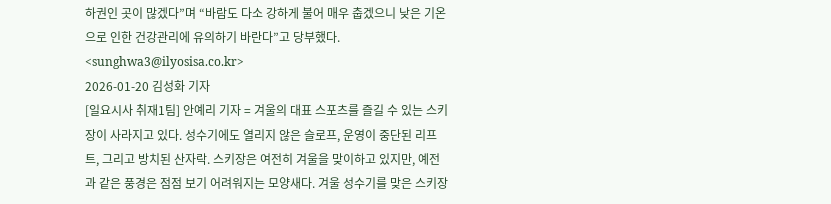하권인 곳이 많겠다”며 “바람도 다소 강하게 불어 매우 춥겠으니 낮은 기온으로 인한 건강관리에 유의하기 바란다”고 당부했다. <sunghwa3@ilyosisa.co.kr>
2026-01-20 김성화 기자
[일요시사 취재1팀] 안예리 기자 = 겨울의 대표 스포츠를 즐길 수 있는 스키장이 사라지고 있다. 성수기에도 열리지 않은 슬로프, 운영이 중단된 리프트, 그리고 방치된 산자락. 스키장은 여전히 겨울을 맞이하고 있지만, 예전과 같은 풍경은 점점 보기 어려워지는 모양새다. 겨울 성수기를 맞은 스키장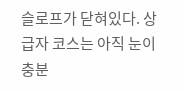슬로프가 닫혀있다. 상급자 코스는 아직 눈이 충분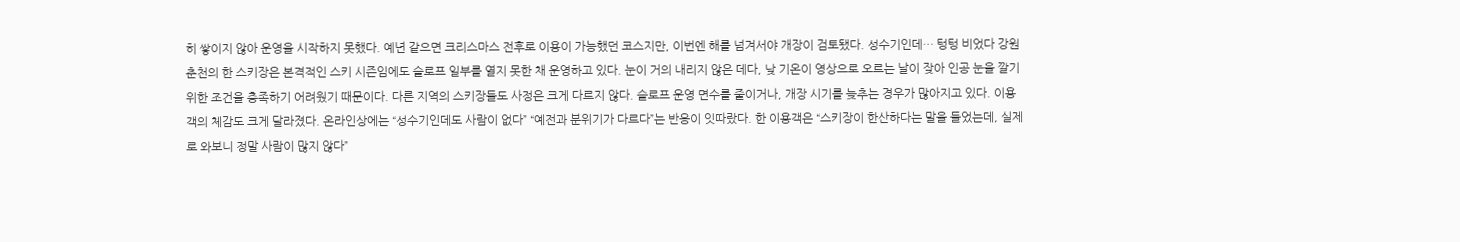히 쌓이지 않아 운영을 시작하지 못했다. 예년 같으면 크리스마스 전후로 이용이 가능했던 코스지만, 이번엔 해를 넘겨서야 개장이 검토됐다. 성수기인데… 텅텅 비었다 강원 춘천의 한 스키장은 본격적인 스키 시즌임에도 슬로프 일부를 열지 못한 채 운영하고 있다. 눈이 거의 내리지 않은 데다, 낮 기온이 영상으로 오르는 날이 잦아 인공 눈을 깔기 위한 조건을 충족하기 어려웠기 때문이다. 다른 지역의 스키장들도 사정은 크게 다르지 않다. 슬로프 운영 면수를 줄이거나, 개장 시기를 늦추는 경우가 많아지고 있다. 이용객의 체감도 크게 달라졌다. 온라인상에는 “성수기인데도 사람이 없다” “예전과 분위기가 다르다”는 반응이 잇따랐다. 한 이용객은 “스키장이 한산하다는 말을 들었는데, 실제로 와보니 정말 사람이 많지 않다”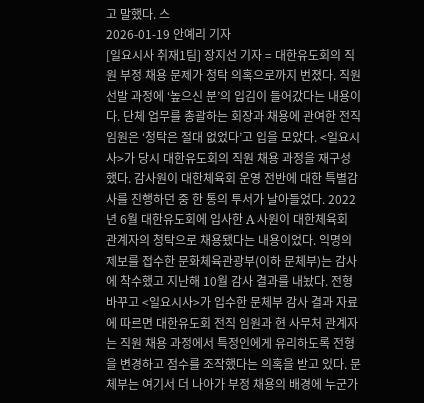고 말했다. 스
2026-01-19 안예리 기자
[일요시사 취재1팀] 장지선 기자 = 대한유도회의 직원 부정 채용 문제가 청탁 의혹으로까지 번졌다. 직원 선발 과정에 ‘높으신 분’의 입김이 들어갔다는 내용이다. 단체 업무를 총괄하는 회장과 채용에 관여한 전직 임원은 ‘청탁은 절대 없었다’고 입을 모았다. <일요시사>가 당시 대한유도회의 직원 채용 과정을 재구성했다. 감사원이 대한체육회 운영 전반에 대한 특별감사를 진행하던 중 한 통의 투서가 날아들었다. 2022년 6월 대한유도회에 입사한 A 사원이 대한체육회 관계자의 청탁으로 채용됐다는 내용이었다. 익명의 제보를 접수한 문화체육관광부(이하 문체부)는 감사에 착수했고 지난해 10월 감사 결과를 내놨다. 전형 바꾸고 <일요시사>가 입수한 문체부 감사 결과 자료에 따르면 대한유도회 전직 임원과 현 사무처 관계자는 직원 채용 과정에서 특정인에게 유리하도록 전형을 변경하고 점수를 조작했다는 의혹을 받고 있다. 문체부는 여기서 더 나아가 부정 채용의 배경에 누군가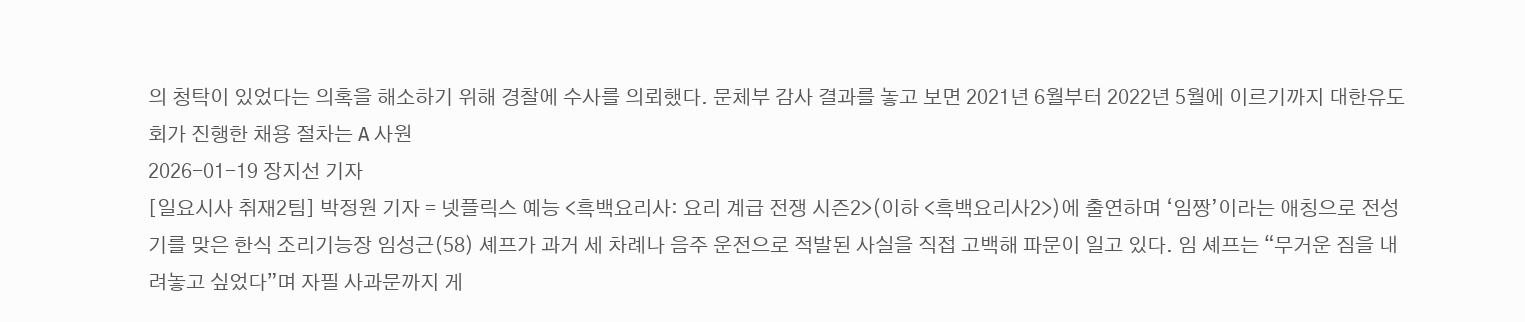의 청탁이 있었다는 의혹을 해소하기 위해 경찰에 수사를 의뢰했다. 문체부 감사 결과를 놓고 보면 2021년 6월부터 2022년 5월에 이르기까지 대한유도회가 진행한 채용 절차는 A 사원
2026-01-19 장지선 기자
[일요시사 취재2팀] 박정원 기자 = 넷플릭스 예능 <흑백요리사: 요리 계급 전쟁 시즌2>(이하 <흑백요리사2>)에 출연하며 ‘임짱’이라는 애칭으로 전성기를 맞은 한식 조리기능장 임성근(58) 셰프가 과거 세 차례나 음주 운전으로 적발된 사실을 직접 고백해 파문이 일고 있다. 임 셰프는 “무거운 짐을 내려놓고 싶었다”며 자필 사과문까지 게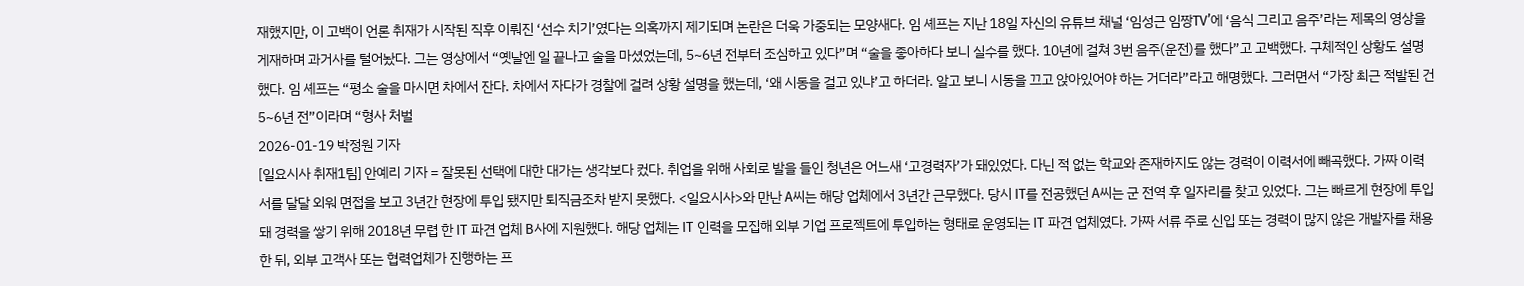재했지만, 이 고백이 언론 취재가 시작된 직후 이뤄진 ‘선수 치기’였다는 의혹까지 제기되며 논란은 더욱 가중되는 모양새다. 임 셰프는 지난 18일 자신의 유튜브 채널 ‘임성근 임짱TV’에 ‘음식 그리고 음주’라는 제목의 영상을 게재하며 과거사를 털어놨다. 그는 영상에서 “옛날엔 일 끝나고 술을 마셨었는데, 5~6년 전부터 조심하고 있다”며 “술을 좋아하다 보니 실수를 했다. 10년에 걸쳐 3번 음주(운전)를 했다”고 고백했다. 구체적인 상황도 설명했다. 임 셰프는 “평소 술을 마시면 차에서 잔다. 차에서 자다가 경찰에 걸려 상황 설명을 했는데, ‘왜 시동을 걸고 있냐’고 하더라. 알고 보니 시동을 끄고 앉아있어야 하는 거더라”라고 해명했다. 그러면서 “가장 최근 적발된 건 5~6년 전”이라며 “형사 처벌
2026-01-19 박정원 기자
[일요시사 취재1팀] 안예리 기자 = 잘못된 선택에 대한 대가는 생각보다 컸다. 취업을 위해 사회로 발을 들인 청년은 어느새 ‘고경력자’가 돼있었다. 다닌 적 없는 학교와 존재하지도 않는 경력이 이력서에 빼곡했다. 가짜 이력서를 달달 외워 면접을 보고 3년간 현장에 투입 됐지만 퇴직금조차 받지 못했다. <일요시사>와 만난 A씨는 해당 업체에서 3년간 근무했다. 당시 IT를 전공했던 A씨는 군 전역 후 일자리를 찾고 있었다. 그는 빠르게 현장에 투입돼 경력을 쌓기 위해 2018년 무렵 한 IT 파견 업체 B사에 지원했다. 해당 업체는 IT 인력을 모집해 외부 기업 프로젝트에 투입하는 형태로 운영되는 IT 파견 업체였다. 가짜 서류 주로 신입 또는 경력이 많지 않은 개발자를 채용한 뒤, 외부 고객사 또는 협력업체가 진행하는 프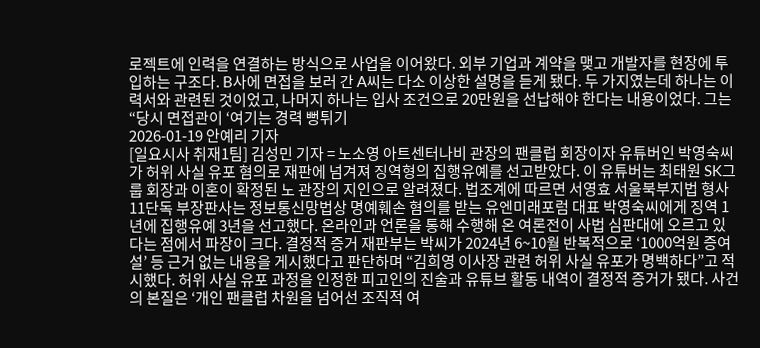로젝트에 인력을 연결하는 방식으로 사업을 이어왔다. 외부 기업과 계약을 맺고 개발자를 현장에 투입하는 구조다. B사에 면접을 보러 간 A씨는 다소 이상한 설명을 듣게 됐다. 두 가지였는데 하나는 이력서와 관련된 것이었고, 나머지 하나는 입사 조건으로 20만원을 선납해야 한다는 내용이었다. 그는 “당시 면접관이 ‘여기는 경력 뻥튀기
2026-01-19 안예리 기자
[일요시사 취재1팀] 김성민 기자 = 노소영 아트센터나비 관장의 팬클럽 회장이자 유튜버인 박영숙씨가 허위 사실 유포 혐의로 재판에 넘겨져 징역형의 집행유예를 선고받았다. 이 유튜버는 최태원 SK그룹 회장과 이혼이 확정된 노 관장의 지인으로 알려졌다. 법조계에 따르면 서영효 서울북부지법 형사11단독 부장판사는 정보통신망법상 명예훼손 혐의를 받는 유엔미래포럼 대표 박영숙씨에게 징역 1년에 집행유예 3년을 선고했다. 온라인과 언론을 통해 수행해 온 여론전이 사법 심판대에 오르고 있다는 점에서 파장이 크다. 결정적 증거 재판부는 박씨가 2024년 6~10월 반복적으로 ‘1000억원 증여설’ 등 근거 없는 내용을 게시했다고 판단하며 “김희영 이사장 관련 허위 사실 유포가 명백하다”고 적시했다. 허위 사실 유포 과정을 인정한 피고인의 진술과 유튜브 활동 내역이 결정적 증거가 됐다. 사건의 본질은 ‘개인 팬클럽 차원을 넘어선 조직적 여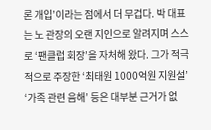론 개입’이라는 점에서 더 무겁다. 박 대표는 노 관장의 오랜 지인으로 알려지며 스스로 ‘팬클럽 회장’을 자처해 왔다. 그가 적극적으로 주장한 ‘최태원 1000억원 지원설’ ‘가족 관련 음해’ 등은 대부분 근거가 없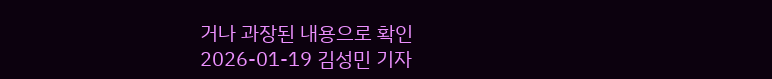거나 과장된 내용으로 확인
2026-01-19 김성민 기자